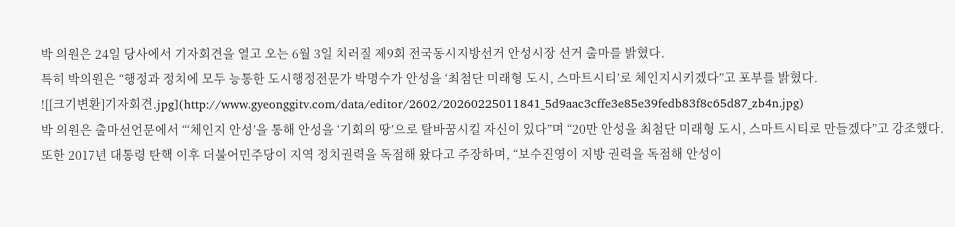박 의원은 24일 당사에서 기자회견을 열고 오는 6월 3일 치러질 제9회 전국동시지방선거 안성시장 선거 출마를 밝혔다.
특히 박의원은 “행정과 정치에 모두 능통한 도시행정전문가 박명수가 안성을 ‘최첨단 미래형 도시, 스마트시티’로 체인지시키겠다”고 포부를 밝혔다.
![[크기변환]기자회견.jpg](http://www.gyeonggitv.com/data/editor/2602/20260225011841_5d9aac3cffe3e85e39fedb83f8c65d87_zb4n.jpg)
박 의원은 출마선언문에서 “‘체인지 안성’을 통해 안성을 ‘기회의 땅’으로 탈바꿈시킬 자신이 있다”며 “20만 안성을 최첨단 미래형 도시, 스마트시티로 만들겠다”고 강조했다.
또한 2017년 대통령 탄핵 이후 더불어민주당이 지역 정치권력을 독점해 왔다고 주장하며, “보수진영이 지방 권력을 독점해 안성이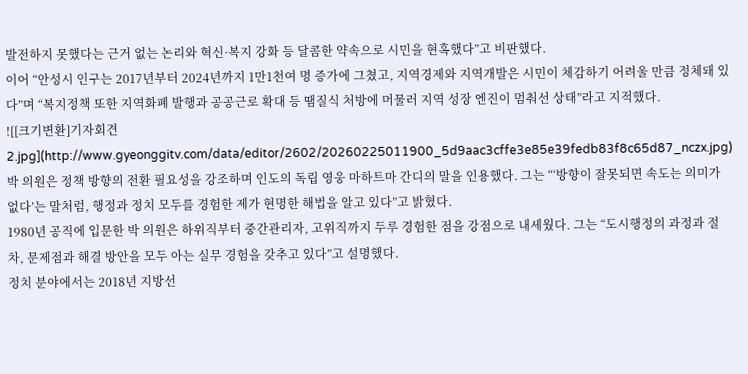발전하지 못했다는 근거 없는 논리와 혁신·복지 강화 등 달콤한 약속으로 시민을 현혹했다”고 비판했다.
이어 “안성시 인구는 2017년부터 2024년까지 1만1천여 명 증가에 그쳤고, 지역경제와 지역개발은 시민이 체감하기 어려울 만큼 정체돼 있다”며 “복지정책 또한 지역화폐 발행과 공공근로 확대 등 땜질식 처방에 머물러 지역 성장 엔진이 멈춰선 상태”라고 지적했다.
![[크기변환]기자회견2.jpg](http://www.gyeonggitv.com/data/editor/2602/20260225011900_5d9aac3cffe3e85e39fedb83f8c65d87_nczx.jpg)
박 의원은 정책 방향의 전환 필요성을 강조하며 인도의 독립 영웅 마하트마 간디의 말을 인용했다. 그는 “‘방향이 잘못되면 속도는 의미가 없다’는 말처럼, 행정과 정치 모두를 경험한 제가 현명한 해법을 알고 있다”고 밝혔다.
1980년 공직에 입문한 박 의원은 하위직부터 중간관리자, 고위직까지 두루 경험한 점을 강점으로 내세웠다. 그는 “도시행정의 과정과 절차, 문제점과 해결 방안을 모두 아는 실무 경험을 갖추고 있다”고 설명했다.
정치 분야에서는 2018년 지방선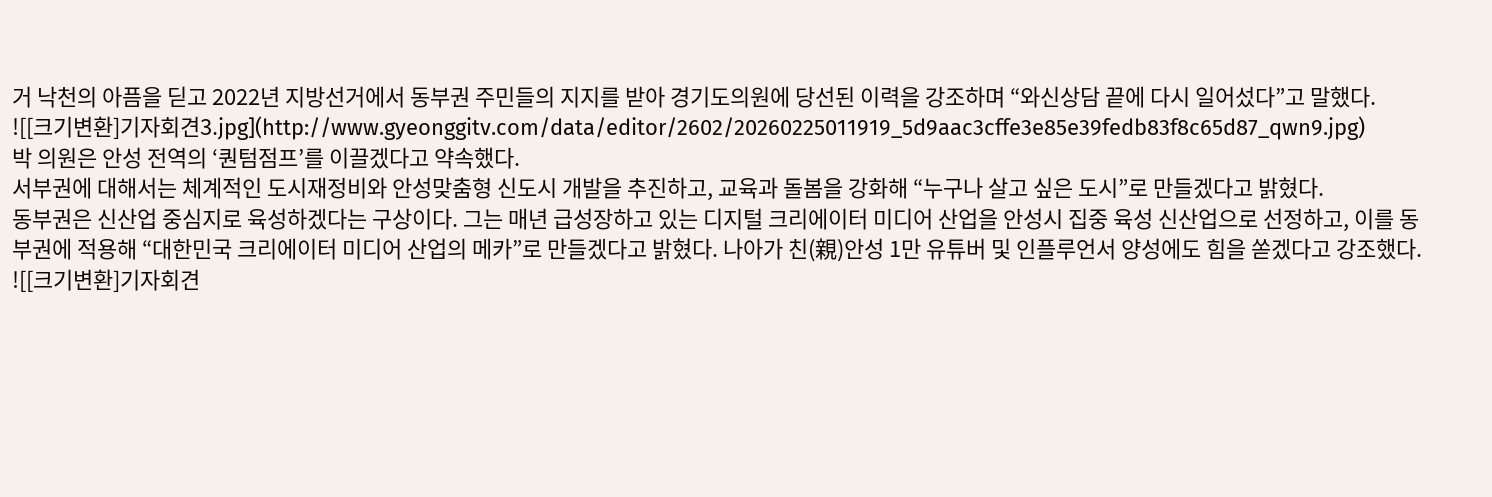거 낙천의 아픔을 딛고 2022년 지방선거에서 동부권 주민들의 지지를 받아 경기도의원에 당선된 이력을 강조하며 “와신상담 끝에 다시 일어섰다”고 말했다.
![[크기변환]기자회견3.jpg](http://www.gyeonggitv.com/data/editor/2602/20260225011919_5d9aac3cffe3e85e39fedb83f8c65d87_qwn9.jpg)
박 의원은 안성 전역의 ‘퀀텀점프’를 이끌겠다고 약속했다.
서부권에 대해서는 체계적인 도시재정비와 안성맞춤형 신도시 개발을 추진하고, 교육과 돌봄을 강화해 “누구나 살고 싶은 도시”로 만들겠다고 밝혔다.
동부권은 신산업 중심지로 육성하겠다는 구상이다. 그는 매년 급성장하고 있는 디지털 크리에이터 미디어 산업을 안성시 집중 육성 신산업으로 선정하고, 이를 동부권에 적용해 “대한민국 크리에이터 미디어 산업의 메카”로 만들겠다고 밝혔다. 나아가 친(親)안성 1만 유튜버 및 인플루언서 양성에도 힘을 쏟겠다고 강조했다.
![[크기변환]기자회견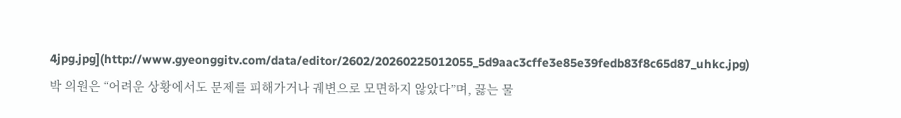4jpg.jpg](http://www.gyeonggitv.com/data/editor/2602/20260225012055_5d9aac3cffe3e85e39fedb83f8c65d87_uhkc.jpg)
박 의원은 “어려운 상황에서도 문제를 피해가거나 궤변으로 모면하지 않았다”며, 끓는 물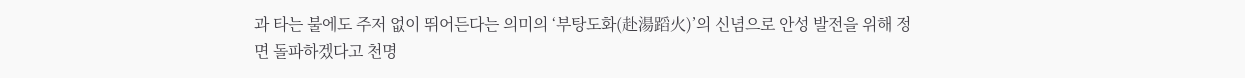과 타는 불에도 주저 없이 뛰어든다는 의미의 ‘부탕도화(赴湯蹈火)’의 신념으로 안성 발전을 위해 정면 돌파하겠다고 천명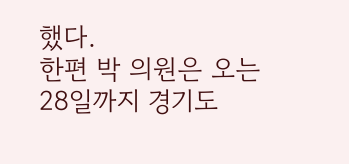했다.
한편 박 의원은 오는 28일까지 경기도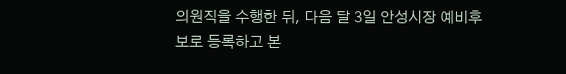의원직을 수행한 뒤, 다음 달 3일 안성시장 예비후보로 등록하고 본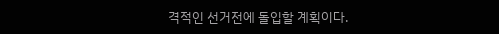격적인 선거전에 돌입할 계획이다.